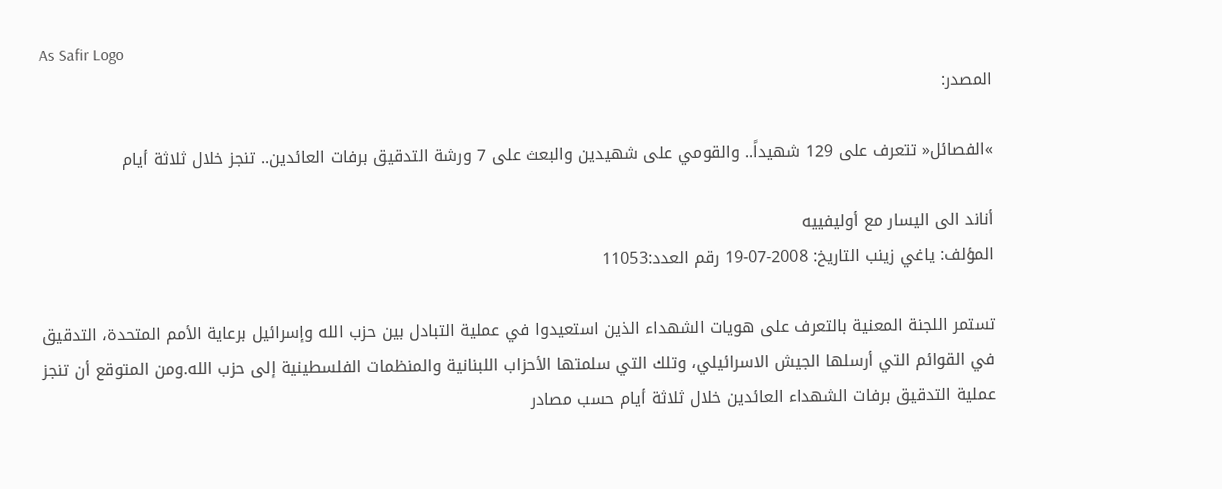As Safir Logo
المصدر:

»الفصائل« تتعرف على 129 شهيداً.. والقومي على شهيدين والبعث على 7 ورشة التدقيق برفات العائدين.. تنجز خلال ثلاثة أيام

أناند الى اليسار مع أوليفييه
المؤلف: ياغي زينب التاريخ: 2008-07-19 رقم العدد:11053

تستمر اللجنة المعنية بالتعرف على هويات الشهداء الذين استعيدوا في عملية التبادل بين حزب الله وإسرائيل برعاية الأمم المتحدة، التدقيق في القوائم التي أرسلها الجيش الاسرائيلي، وتلك التي سلمتها الأحزاب اللبنانية والمنظمات الفلسطينية إلى حزب الله.ومن المتوقع أن تنجز عملية التدقيق برفات الشهداء العائدين خلال ثلاثة أيام حسب مصادر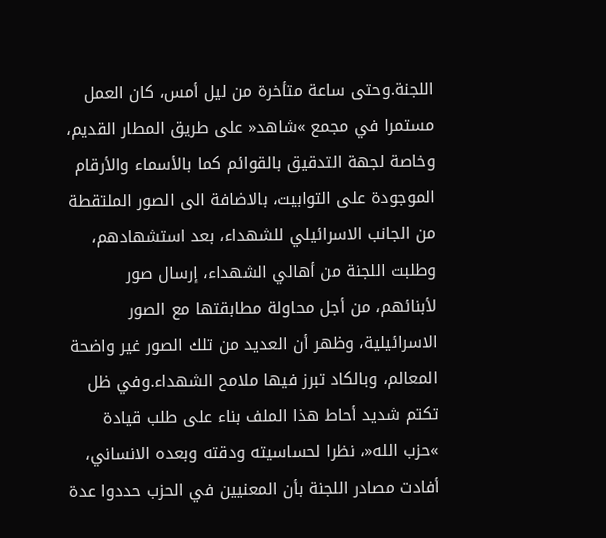اللجنة.وحتى ساعة متأخرة من ليل أمس، كان العمل مستمرا في مجمع »شاهد« على طريق المطار القديم، وخاصة لجهة التدقيق بالقوائم كما بالأسماء والأرقام الموجودة على التوابيت، بالاضافة الى الصور الملتقطة من الجانب الاسرائيلي للشهداء، بعد استشهادهم، وطلبت اللجنة من أهالي الشهداء، إرسال صور لأبنائهم، من أجل محاولة مطابقتها مع الصور الاسرائيلية، وظهر أن العديد من تلك الصور غير واضحة المعالم، وبالكاد تبرز فيها ملامح الشهداء.وفي ظل تكتم شديد أحاط هذا الملف بناء على طلب قيادة »حزب الله«، نظرا لحساسيته ودقته وبعده الانساني، أفادت مصادر اللجنة بأن المعنيين في الحزب حددوا عدة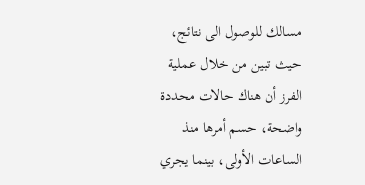مسالك للوصول الى نتائج، حيث تبين من خلال عملية الفرز أن هناك حالات محددة واضحة، حسم أمرها منذ الساعات الأولى، بينما يجري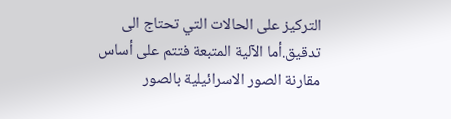التركيز على الحالات التي تحتاج الى تدقيق.أما الآلية المتبعة فتتم على أساس مقارنة الصور الاسرائيلية بالصور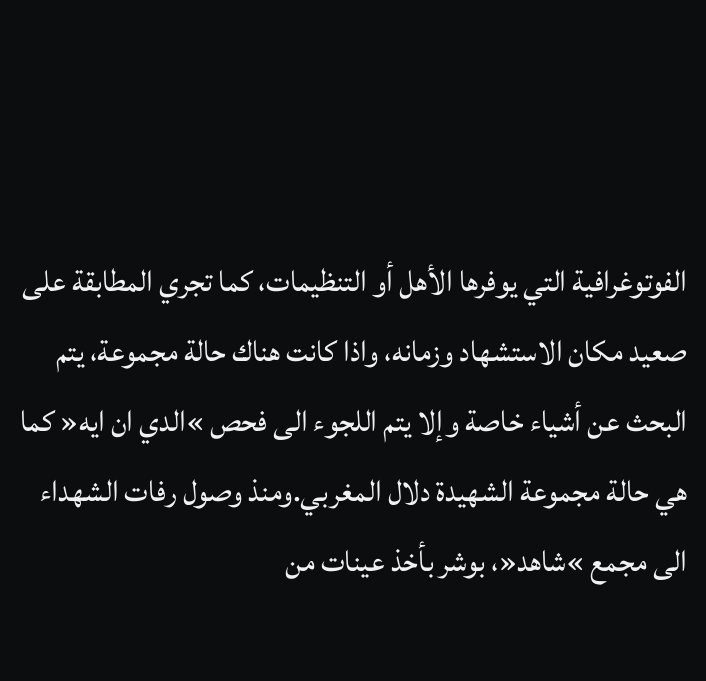الفوتوغرافية التي يوفرها الأهل أو التنظيمات، كما تجري المطابقة على صعيد مكان الاستشهاد وزمانه، واذا كانت هناك حالة مجموعة، يتم البحث عن أشياء خاصة وإلا يتم اللجوء الى فحص »الدي ان ايه« كما هي حالة مجموعة الشهيدة دلال المغربي.ومنذ وصول رفات الشهداء الى مجمع »شاهد«، بوشر بأخذ عينات من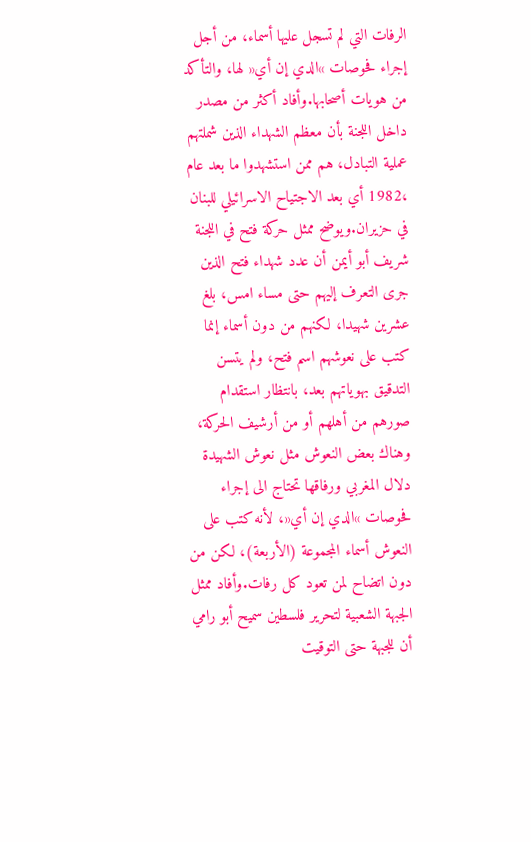الرفات التي لم تسجل عليها أسماء، من أجل إجراء فحوصات »الدي إن أي« لها، والتأكد من هويات أصحابها.وأفاد أكثر من مصدر داخل اللجنة بأن معظم الشهداء الذين شملتهم عملية التبادل، هم ممن استشهدوا ما بعد عام ،1982 أي بعد الاجتياح الاسرائيلي للبنان في حزيران.ويوضح ممثل حركة فتح في اللجنة شريف أبو أيمن أن عدد شهداء فتح الذين جرى التعرف إليهم حتى مساء امس، بلغ عشرين شهيدا، لكنهم من دون أسماء إنما كتب على نعوشهم اسم فتح، ولم يتسن التدقيق بهوياتهم بعد، بانتظار استقدام صورهم من أهلهم أو من أرشيف الحركة، وهناك بعض النعوش مثل نعوش الشهيدة دلال المغربي ورفاقها تحتاج الى إجراء فحوصات »الدي إن أي«، لأنه كتب على النعوش أسماء المجموعة (الأربعة)، لكن من دون اتضاح لمن تعود كل رفات.وأفاد ممثل الجبهة الشعبية لتحرير فلسطين سميح أبو رامي أن للجبهة حتى التوقيت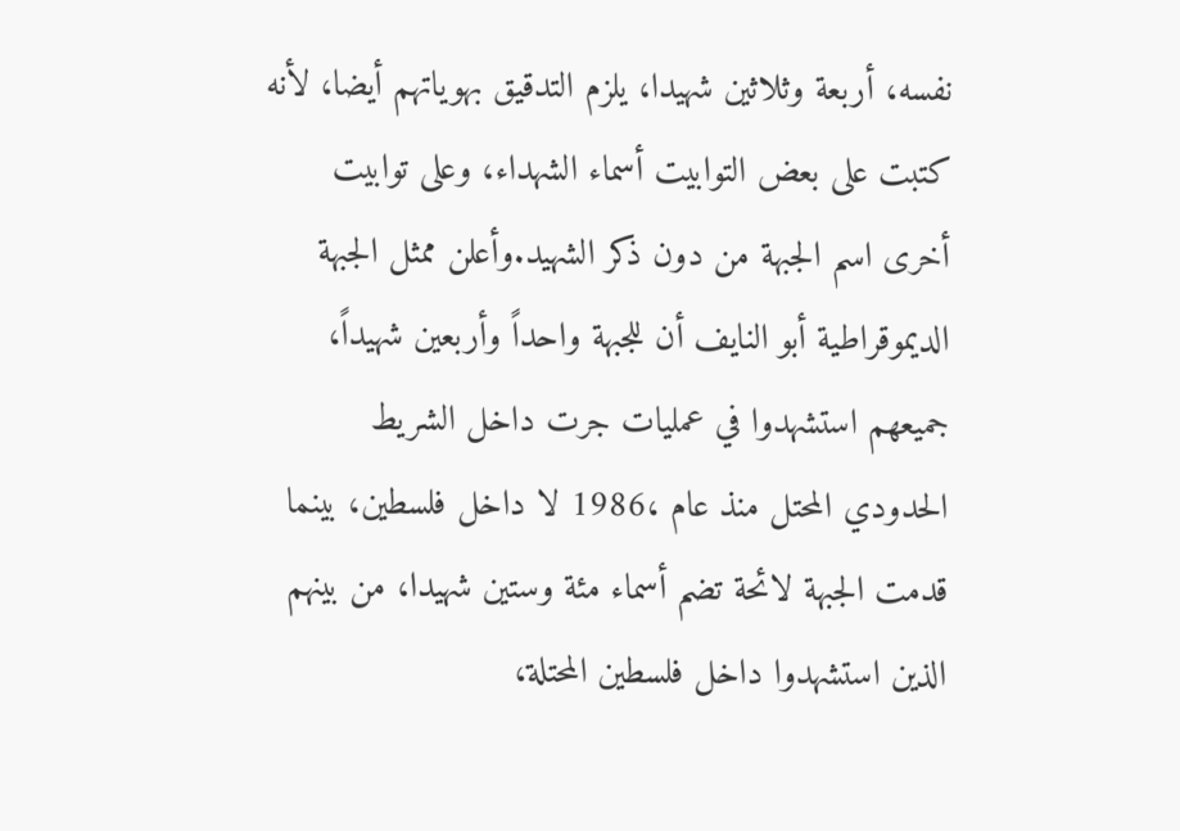نفسه، أربعة وثلاثين شهيدا، يلزم التدقيق بهوياتهم أيضا، لأنه كتبت على بعض التوابيت أسماء الشهداء، وعلى توابيت أخرى اسم الجبهة من دون ذكر الشهيد.وأعلن ممثل الجبهة الديموقراطية أبو النايف أن للجبهة واحداً وأربعين شهيداً، جميعهم استشهدوا في عمليات جرت داخل الشريط الحدودي المحتل منذ عام ،1986 لا داخل فلسطين، بينما قدمت الجبهة لائحة تضم أسماء مئة وستين شهيدا، من بينهم الذين استشهدوا داخل فلسطين المحتلة،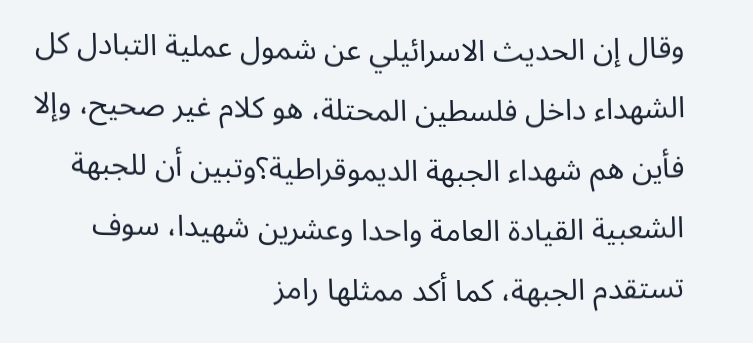وقال إن الحديث الاسرائيلي عن شمول عملية التبادل كل الشهداء داخل فلسطين المحتلة، هو كلام غير صحيح، وإلا فأين هم شهداء الجبهة الديموقراطية؟وتبين أن للجبهة الشعبية القيادة العامة واحدا وعشرين شهيدا، سوف تستقدم الجبهة، كما أكد ممثلها رامز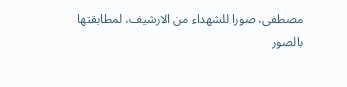مصطفى، صورا للشهداء من الارشيف، لمطابقتها بالصور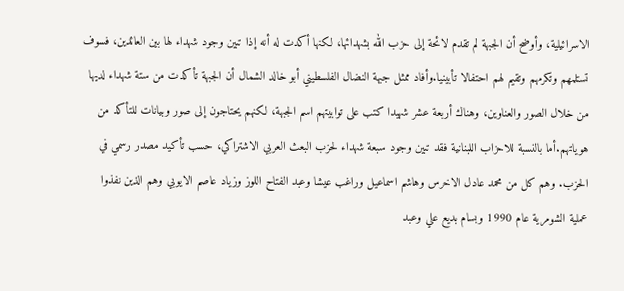الاسرائيلية، وأوضح أن الجبهة لم تقدم لائحة إلى حزب الله بشهدائها، لكنها أكدت له أنه إذا تبين وجود شهداء لها بين العائدين، فسوف تستلمهم وتكرمهم وتقيم لهم احتفالا تأبينيا.وأفاد ممثل جبهة النضال الفلسطيني أبو خالد الشمال أن الجبهة تأكدت من ستة شهداء لديها من خلال الصور والعناوين، وهناك أربعة عشر شهيدا كتب على توابيتهم اسم الجبهة، لكنهم يحتاجون إلى صور وبيانات للتأكد من هوياتهم.أما بالنسبة للاحزاب اللبنانية فقد تبين وجود سبعة شهداء لحزب البعث العربي الاشتراكي، حسب تأكيد مصدر رسمي في الحزب. وهم كل من محمد عادل الاخرس وهاشم اسماعيل وراغب عيشا وعبد الفتاح اللوز وزياد عاصم الايوبي وهم الذين نفذوا عملية الشومرية عام 1990 وبسام بديع علي وعبد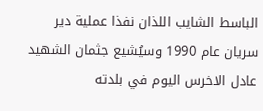الباسط الشايب اللذان نفذا عملية دير سريان عام 1990 وسيُشيع جثمان الشهيد عادل الاخرس اليوم في بلدته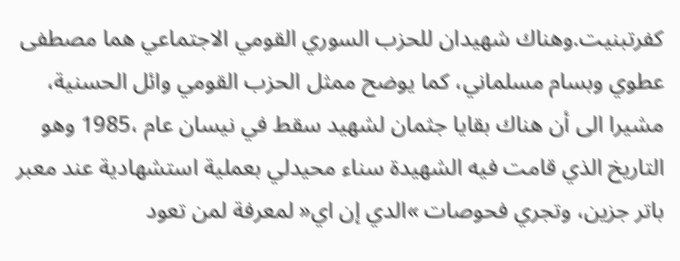كفرتبنيت.وهناك شهيدان للحزب السوري القومي الاجتماعي هما مصطفى عطوي وبسام مسلماني، كما يوضح ممثل الحزب القومي وائل الحسنية، مشيرا الى أن هناك بقايا جثمان لشهيد سقط في نيسان عام ،1985 وهو التاريخ الذي قامت فيه الشهيدة سناء محيدلي بعملية استشهادية عند معبر باتر جزين، وتجري فحوصات »الدي إن اي« لمعرفة لمن تعود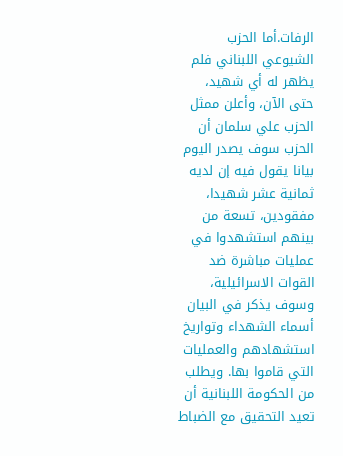الرفات.أما الحزب الشيوعي اللبناني فلم يظهر له أي شهيد، حتى الآن، وأعلن ممثل الحزب علي سلمان أن الحزب سوف يصدر اليوم بيانا يقول فيه إن لديه ثمانية عشر شهيدا، مفقودين، تسعة من بينهم استشهدوا في عمليات مباشرة ضد القوات الاسرائيلية، وسوف يذكر في البيان أسماء الشهداء وتواريخ استشهادهم والعمليات التي قاموا بها. ويطلب من الحكومة اللبنانية أن تعيد التحقيق مع الضباط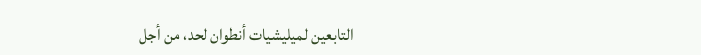التابعين لميليشيات أنطوان لحد، من أجل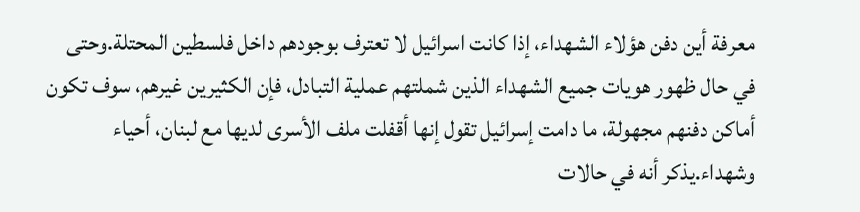معرفة أين دفن هؤلاء الشهداء، إذا كانت اسرائيل لا تعترف بوجودهم داخل فلسطين المحتلة.وحتى في حال ظهور هويات جميع الشهداء الذين شملتهم عملية التبادل، فإن الكثيرين غيرهم، سوف تكون أماكن دفنهم مجهولة، ما دامت إسرائيل تقول إنها أقفلت ملف الأسرى لديها مع لبنان، أحياء وشهداء.يذكر أنه في حالات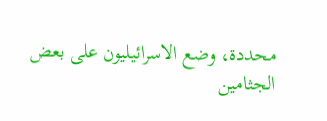محددة، وضع الاسرائيليون على بعض الجثامين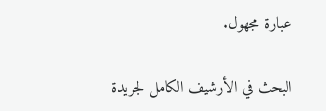عبارة مجهول.

البحث في الأرشيف الكامل لجريدة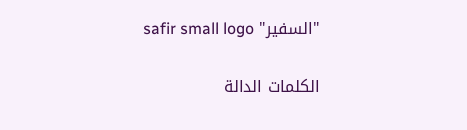"السفير" safir small logo

الكلمات الدالة